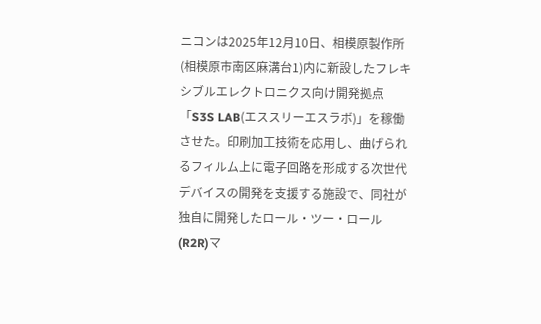ニコンは2025年12月10日、相模原製作所(相模原市南区麻溝台1)内に新設したフレキシブルエレクトロニクス向け開発拠点「S3S LAB(エススリーエスラボ)」を稼働させた。印刷加工技術を応用し、曲げられるフィルム上に電子回路を形成する次世代デバイスの開発を支援する施設で、同社が独自に開発したロール・ツー・ロール(R2R)マ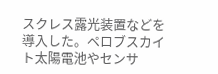スクレス露光装置などを導入した。ペロブスカイト太陽電池やセンサ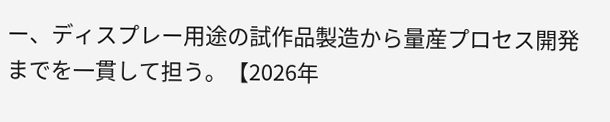ー、ディスプレー用途の試作品製造から量産プロセス開発までを一貫して担う。【2026年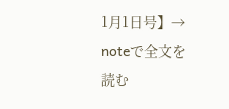1月1日号】→ noteで全文を読む